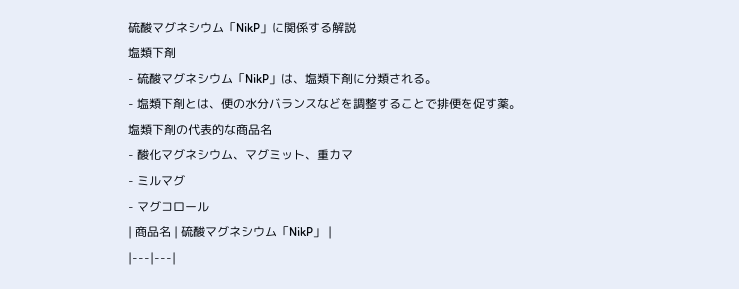硫酸マグネシウム「NikP」に関係する解説
塩類下剤
- 硫酸マグネシウム「NikP」は、塩類下剤に分類される。
- 塩類下剤とは、便の水分バランスなどを調整することで排便を促す薬。
塩類下剤の代表的な商品名
- 酸化マグネシウム、マグミット、重カマ
- ミルマグ
- マグコロール
| 商品名 | 硫酸マグネシウム「NikP」 |
|---|---|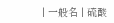| 一般名 | 硫酸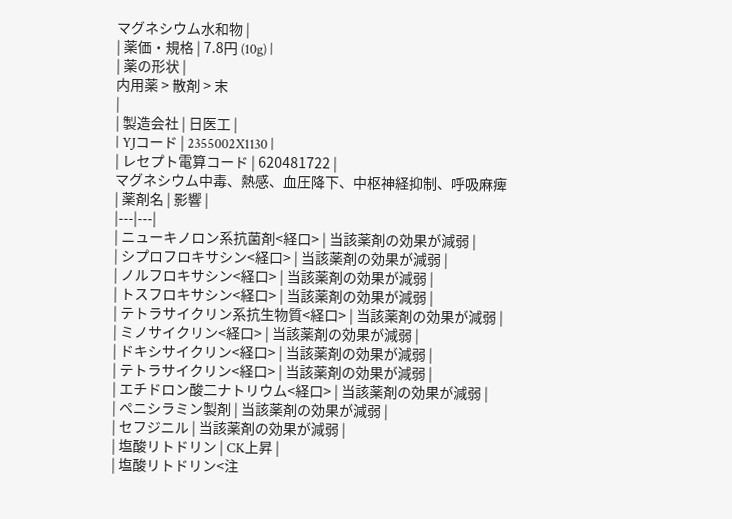マグネシウム水和物 |
| 薬価・規格 | 7.8円 (10g) |
| 薬の形状 |
内用薬 > 散剤 > 末
|
| 製造会社 | 日医工 |
| YJコード | 2355002X1130 |
| レセプト電算コード | 620481722 |
マグネシウム中毒、熱感、血圧降下、中枢神経抑制、呼吸麻痺
| 薬剤名 | 影響 |
|---|---|
| ニューキノロン系抗菌剤<経口> | 当該薬剤の効果が減弱 |
| シプロフロキサシン<経口> | 当該薬剤の効果が減弱 |
| ノルフロキサシン<経口> | 当該薬剤の効果が減弱 |
| トスフロキサシン<経口> | 当該薬剤の効果が減弱 |
| テトラサイクリン系抗生物質<経口> | 当該薬剤の効果が減弱 |
| ミノサイクリン<経口> | 当該薬剤の効果が減弱 |
| ドキシサイクリン<経口> | 当該薬剤の効果が減弱 |
| テトラサイクリン<経口> | 当該薬剤の効果が減弱 |
| エチドロン酸二ナトリウム<経口> | 当該薬剤の効果が減弱 |
| ペニシラミン製剤 | 当該薬剤の効果が減弱 |
| セフジニル | 当該薬剤の効果が減弱 |
| 塩酸リトドリン | CK上昇 |
| 塩酸リトドリン<注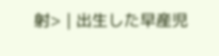射> | 出生した早産児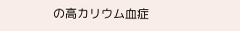の高カリウム血症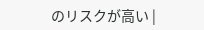のリスクが高い |